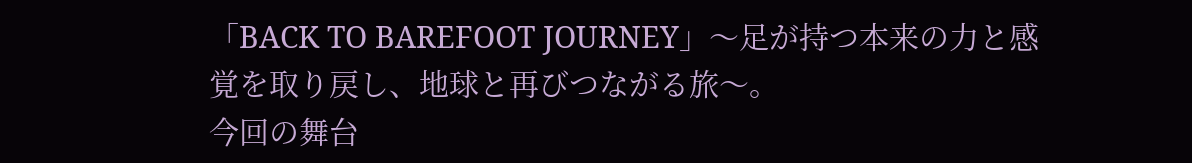「BACK TO BAREFOOT JOURNEY」〜足が持つ本来の力と感覚を取り戻し、地球と再びつながる旅〜。
今回の舞台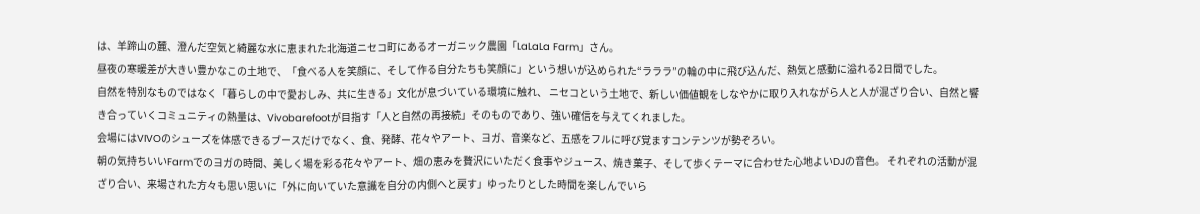は、羊蹄山の麓、澄んだ空気と綺麗な水に恵まれた北海道ニセコ町にあるオーガニック農園「LaLaLa Farm」さん。
昼夜の寒暖差が大きい豊かなこの土地で、「食べる人を笑顔に、そして作る自分たちも笑顔に」という想いが込められた“ラララ”の輪の中に飛び込んだ、熱気と感動に溢れる2日間でした。
自然を特別なものではなく「暮らしの中で愛おしみ、共に生きる」文化が息づいている環境に触れ、 ニセコという土地で、新しい価値観をしなやかに取り入れながら人と人が混ざり合い、自然と響き合っていくコミュニティの熱量は、Vivobarefootが目指す「人と自然の再接続」そのものであり、強い確信を与えてくれました。
会場にはVIVOのシューズを体感できるブースだけでなく、食、発酵、花々やアート、ヨガ、音楽など、五感をフルに呼び覚ますコンテンツが勢ぞろい。
朝の気持ちいいFarmでのヨガの時間、美しく場を彩る花々やアート、畑の恵みを贅沢にいただく食事やジュース、焼き菓子、そして歩くテーマに合わせた心地よいDJの音色。 それぞれの活動が混ざり合い、来場された方々も思い思いに「外に向いていた意識を自分の内側へと戻す」ゆったりとした時間を楽しんでいら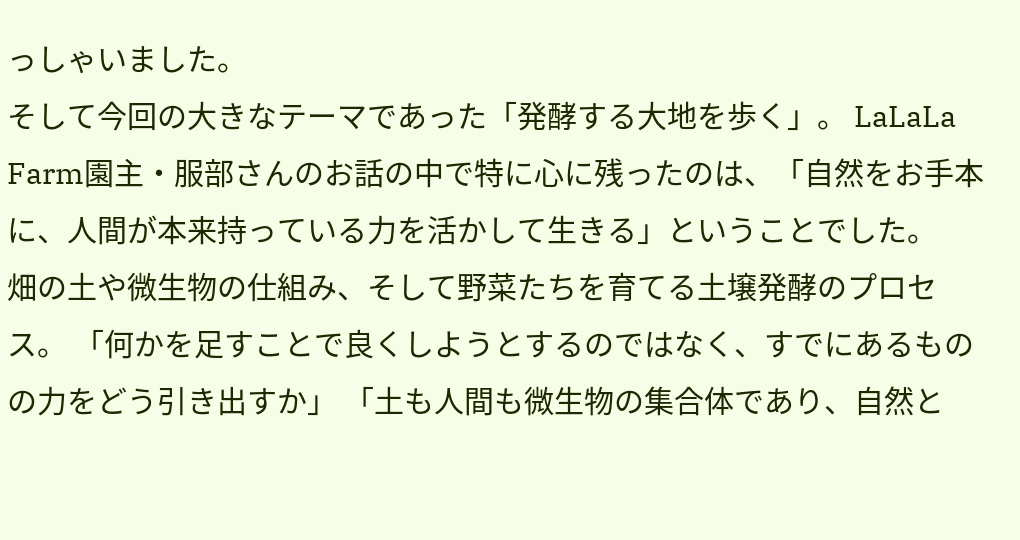っしゃいました。
そして今回の大きなテーマであった「発酵する大地を歩く」。 LaLaLa Farm園主・服部さんのお話の中で特に心に残ったのは、「自然をお手本に、人間が本来持っている力を活かして生きる」ということでした。
畑の土や微生物の仕組み、そして野菜たちを育てる土壌発酵のプロセス。 「何かを足すことで良くしようとするのではなく、すでにあるものの力をどう引き出すか」 「土も人間も微生物の集合体であり、自然と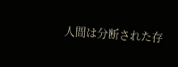人間は分断された存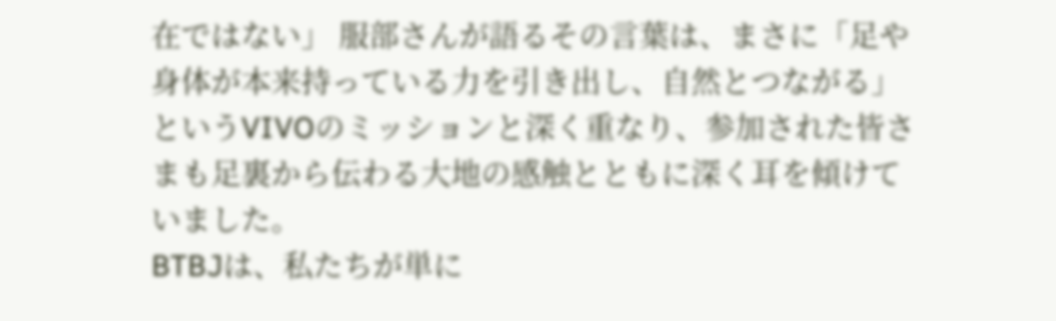在ではない」 服部さんが語るその言葉は、まさに「足や身体が本来持っている力を引き出し、自然とつながる」というVIVOのミッションと深く重なり、参加された皆さまも足裏から伝わる大地の感触とともに深く耳を傾けていました。
BTBJは、私たちが単に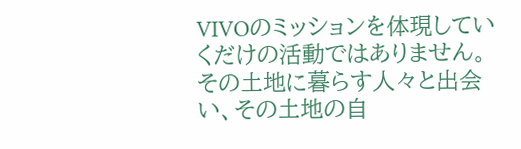VIVOのミッションを体現していくだけの活動ではありません。 その土地に暮らす人々と出会い、その土地の自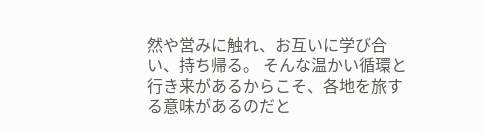然や営みに触れ、お互いに学び合い、持ち帰る。 そんな温かい循環と行き来があるからこそ、各地を旅する意味があるのだと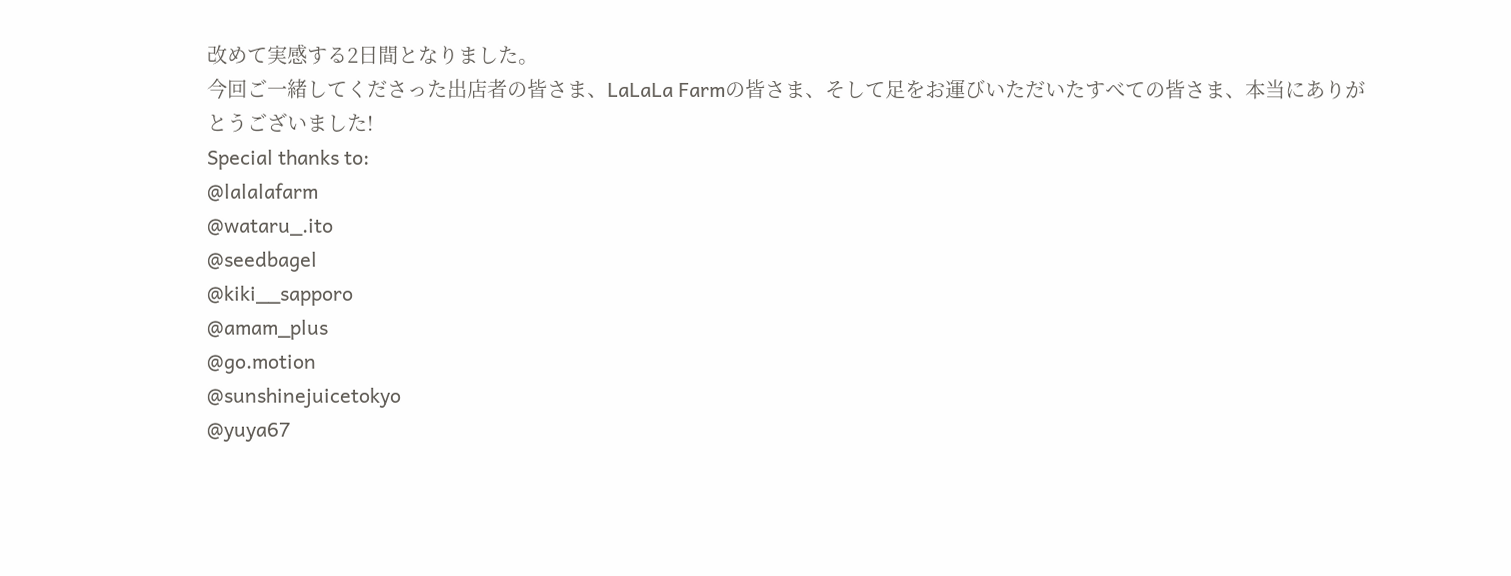改めて実感する2日間となりました。
今回ご一緒してくださった出店者の皆さま、LaLaLa Farmの皆さま、そして足をお運びいただいたすべての皆さま、本当にありがとうございました!
Special thanks to:
@lalalafarm
@wataru_.ito
@seedbagel
@kiki__sapporo
@amam_plus
@go.motion
@sunshinejuicetokyo
@yuya67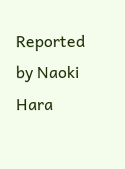Reported by Naoki Hara